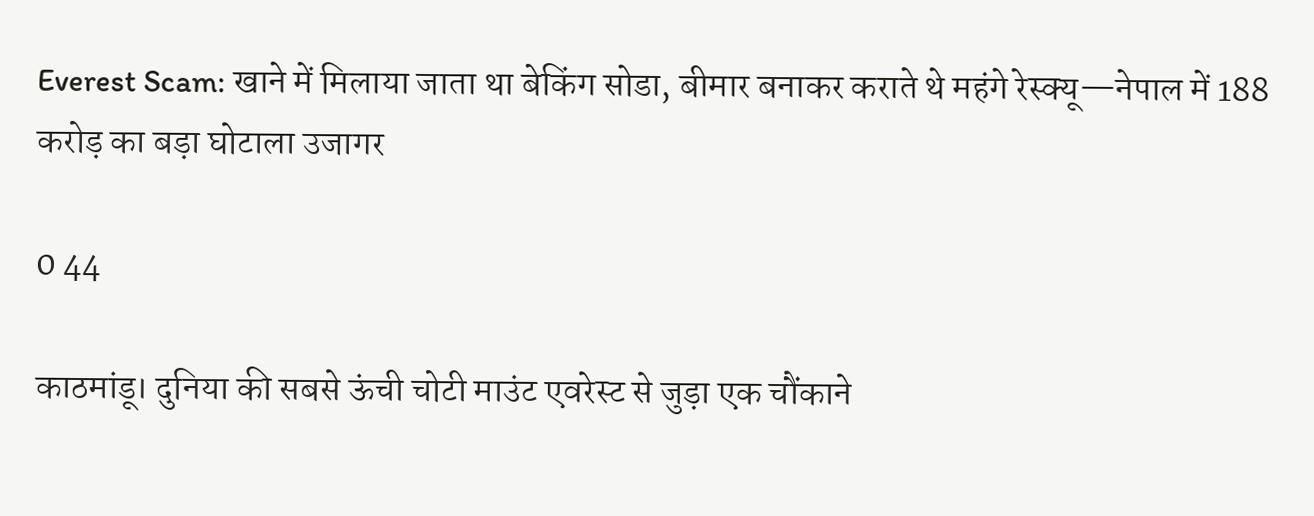Everest Scam: खाने में मिलाया जाता था बेकिंग सोडा, बीमार बनाकर कराते थे महंगे रेस्क्यू—नेपाल में 188 करोड़ का बड़ा घोटाला उजागर

0 44

काठमांडू। दुनिया की सबसे ऊंची चोटी माउंट एवरेस्ट से जुड़ा एक चौंकाने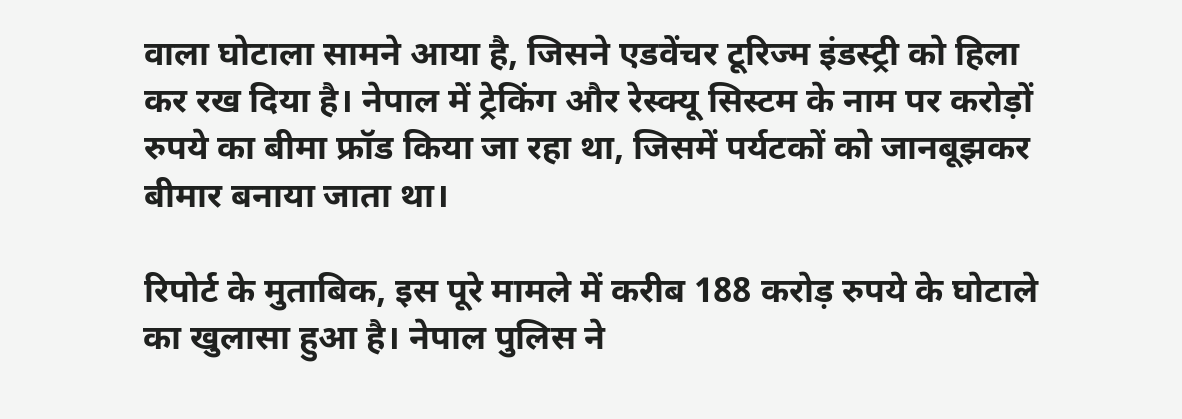वाला घोटाला सामने आया है, जिसने एडवेंचर टूरिज्म इंडस्ट्री को हिला कर रख दिया है। नेपाल में ट्रेकिंग और रेस्क्यू सिस्टम के नाम पर करोड़ों रुपये का बीमा फ्रॉड किया जा रहा था, जिसमें पर्यटकों को जानबूझकर बीमार बनाया जाता था।

रिपोर्ट के मुताबिक, इस पूरे मामले में करीब 188 करोड़ रुपये के घोटाले का खुलासा हुआ है। नेपाल पुलिस ने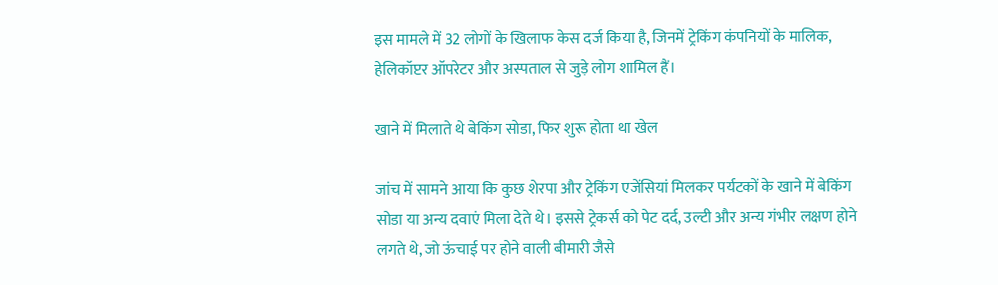इस मामले में 32 लोगों के खिलाफ केस दर्ज किया है, जिनमें ट्रेकिंग कंपनियों के मालिक, हेलिकॉप्टर ऑपरेटर और अस्पताल से जुड़े लोग शामिल हैं।

खाने में मिलाते थे बेकिंग सोडा, फिर शुरू होता था खेल

जांच में सामने आया कि कुछ शेरपा और ट्रेकिंग एजेंसियां मिलकर पर्यटकों के खाने में बेकिंग सोडा या अन्य दवाएं मिला देते थे। इससे ट्रेकर्स को पेट दर्द, उल्टी और अन्य गंभीर लक्षण होने लगते थे, जो ऊंचाई पर होने वाली बीमारी जैसे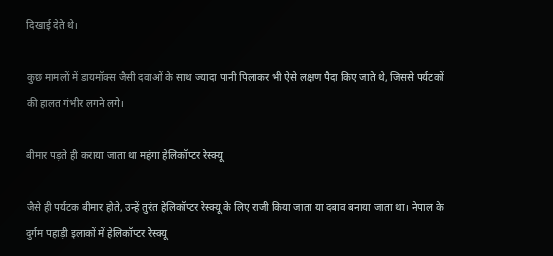दिखाई देते थे।

कुछ मामलों में डायमॉक्स जैसी दवाओं के साथ ज्यादा पानी पिलाकर भी ऐसे लक्षण पैदा किए जाते थे, जिससे पर्यटकों की हालत गंभीर लगने लगे।

बीमार पड़ते ही कराया जाता था महंगा हेलिकॉप्टर रेस्क्यू

जैसे ही पर्यटक बीमार होते, उन्हें तुरंत हेलिकॉप्टर रेस्क्यू के लिए राजी किया जाता या दबाव बनाया जाता था। नेपाल के दुर्गम पहाड़ी इलाकों में हेलिकॉप्टर रेस्क्यू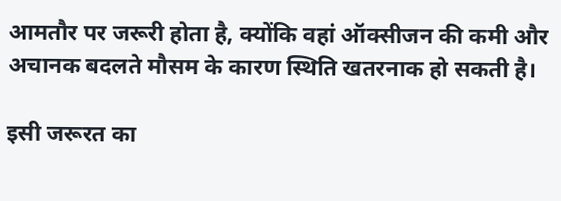आमतौर पर जरूरी होता है, क्योंकि वहां ऑक्सीजन की कमी और अचानक बदलते मौसम के कारण स्थिति खतरनाक हो सकती है।

इसी जरूरत का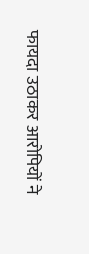फायदा उठाकर आरोपियों ने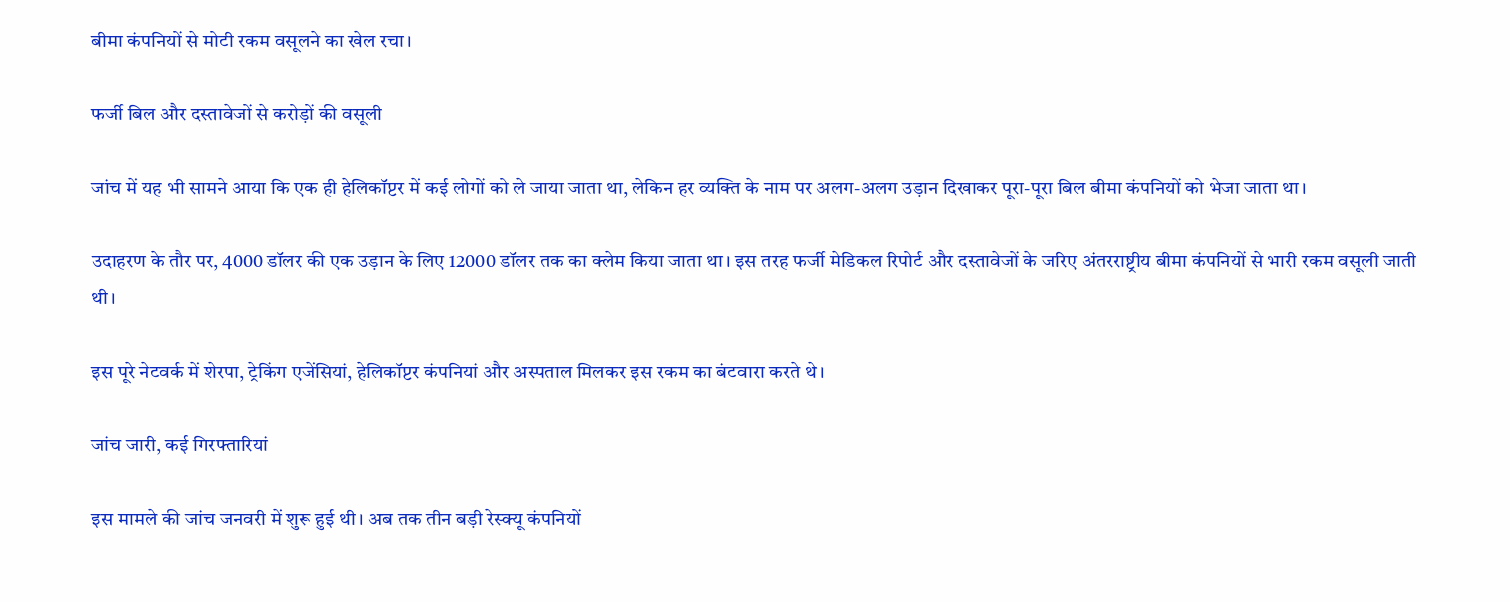बीमा कंपनियों से मोटी रकम वसूलने का खेल रचा।

फर्जी बिल और दस्तावेजों से करोड़ों की वसूली

जांच में यह भी सामने आया कि एक ही हेलिकॉप्टर में कई लोगों को ले जाया जाता था, लेकिन हर व्यक्ति के नाम पर अलग-अलग उड़ान दिखाकर पूरा-पूरा बिल बीमा कंपनियों को भेजा जाता था।

उदाहरण के तौर पर, 4000 डॉलर की एक उड़ान के लिए 12000 डॉलर तक का क्लेम किया जाता था। इस तरह फर्जी मेडिकल रिपोर्ट और दस्तावेजों के जरिए अंतरराष्ट्रीय बीमा कंपनियों से भारी रकम वसूली जाती थी।

इस पूरे नेटवर्क में शेरपा, ट्रेकिंग एजेंसियां, हेलिकॉप्टर कंपनियां और अस्पताल मिलकर इस रकम का बंटवारा करते थे।

जांच जारी, कई गिरफ्तारियां

इस मामले की जांच जनवरी में शुरू हुई थी। अब तक तीन बड़ी रेस्क्यू कंपनियों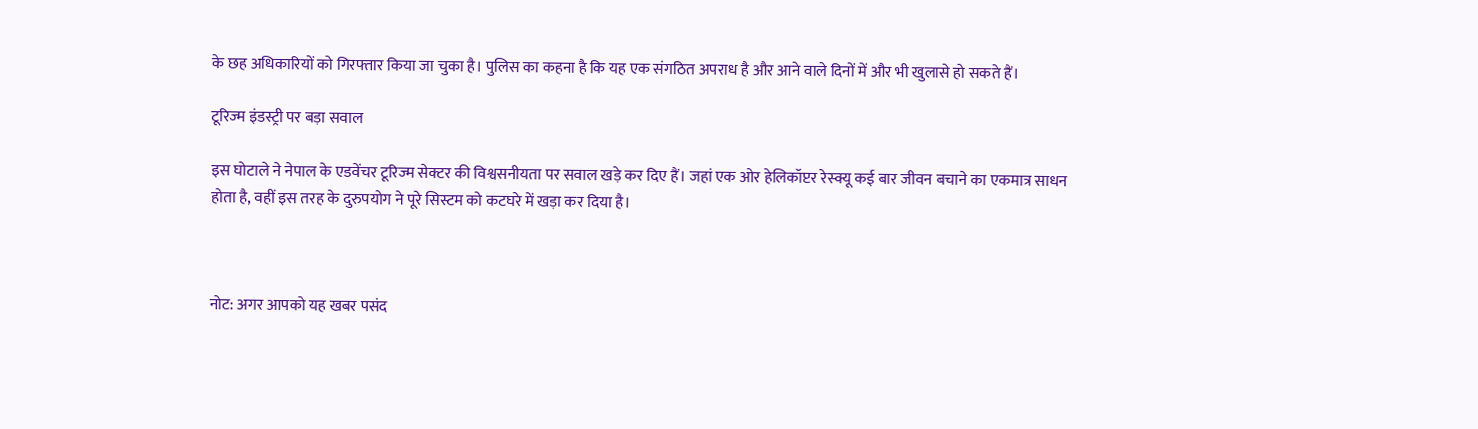के छह अधिकारियों को गिरफ्तार किया जा चुका है। पुलिस का कहना है कि यह एक संगठित अपराध है और आने वाले दिनों में और भी खुलासे हो सकते हैं।

टूरिज्म इंडस्ट्री पर बड़ा सवाल

इस घोटाले ने नेपाल के एडवेंचर टूरिज्म सेक्टर की विश्वसनीयता पर सवाल खड़े कर दिए हैं। जहां एक ओर हेलिकॉप्टर रेस्क्यू कई बार जीवन बचाने का एकमात्र साधन होता है, वहीं इस तरह के दुरुपयोग ने पूरे सिस्टम को कटघरे में खड़ा कर दिया है।



नोट: अगर आपको यह खबर पसंद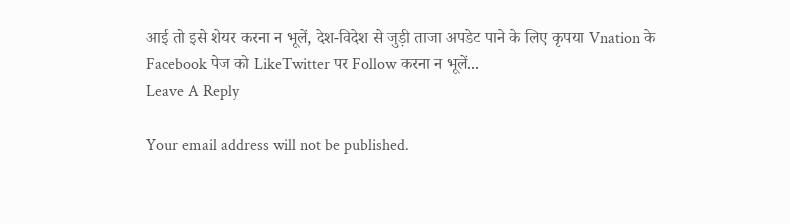आई तो इसे शेयर करना न भूलें, देश-विदेश से जुड़ी ताजा अपडेट पाने के लिए कृपया Vnation के Facebook पेज को LikeTwitter पर Follow करना न भूलें...
Leave A Reply

Your email address will not be published.